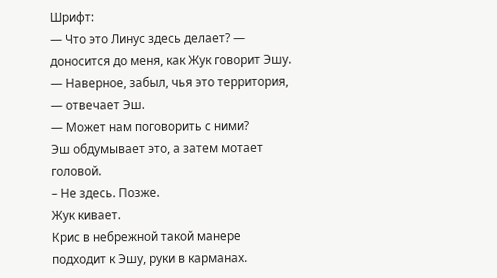Шрифт:
— Что это Линус здесь делает? — доносится до меня, как Жук говорит Эшу.
— Наверное, забыл, чья это территория, — отвечает Эш.
— Может нам поговорить с ними?
Эш обдумывает это, а затем мотает головой.
– Не здесь. Позже.
Жук кивает.
Крис в небрежной такой манере подходит к Эшу, руки в карманах.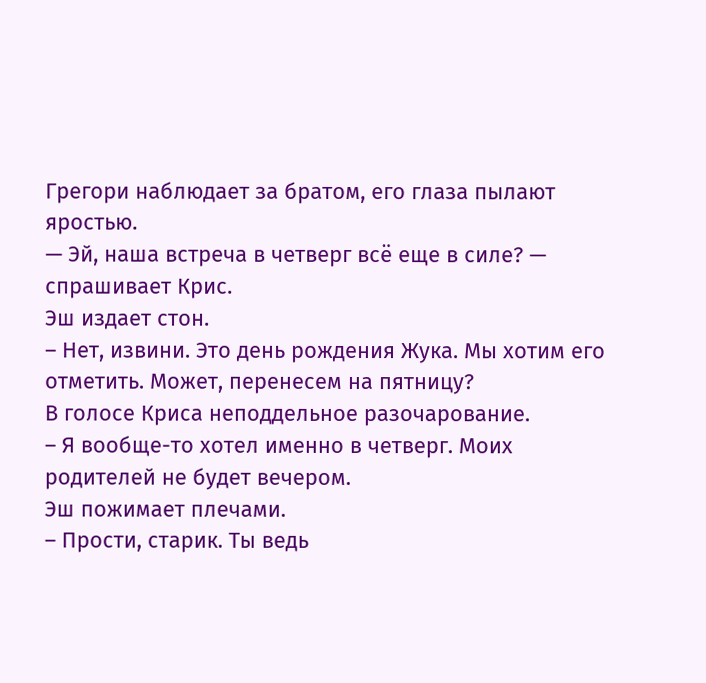Грегори наблюдает за братом, его глаза пылают яростью.
— Эй, наша встреча в четверг всё еще в силе? — спрашивает Крис.
Эш издает стон.
– Нет, извини. Это день рождения Жука. Мы хотим его отметить. Может, перенесем на пятницу?
В голосе Криса неподдельное разочарование.
– Я вообще-то хотел именно в четверг. Моих родителей не будет вечером.
Эш пожимает плечами.
– Прости, старик. Ты ведь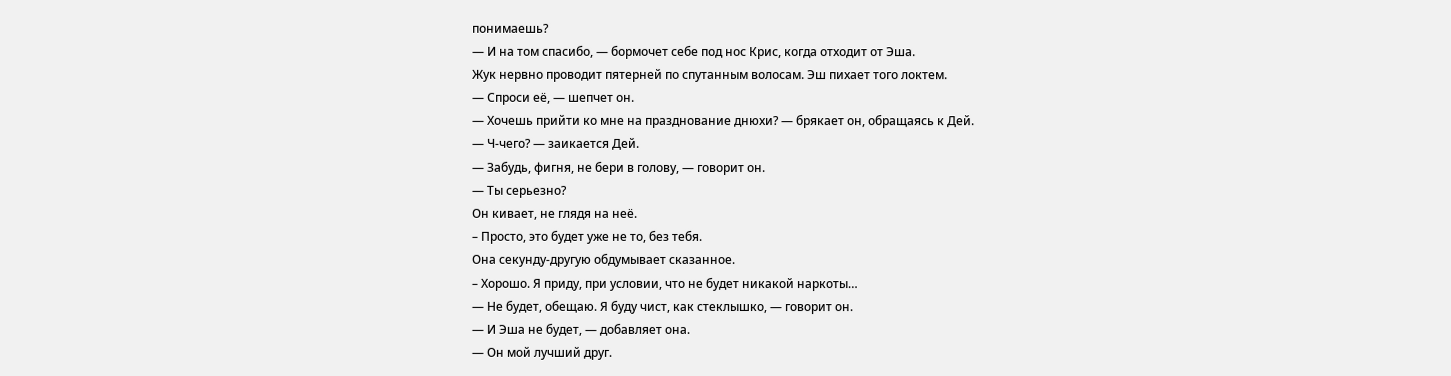понимаешь?
— И на том спасибо, — бормочет себе под нос Крис, когда отходит от Эша.
Жук нервно проводит пятерней по спутанным волосам. Эш пихает того локтем.
— Спроси её, — шепчет он.
— Хочешь прийти ко мне на празднование днюхи? — брякает он, обращаясь к Дей.
— Ч-чего? — заикается Дей.
— Забудь, фигня, не бери в голову, — говорит он.
— Ты серьезно?
Он кивает, не глядя на неё.
– Просто, это будет уже не то, без тебя.
Она секунду-другую обдумывает сказанное.
– Хорошо. Я приду, при условии, что не будет никакой наркоты…
— Не будет, обещаю. Я буду чист, как стеклышко, — говорит он.
— И Эша не будет, — добавляет она.
— Он мой лучший друг.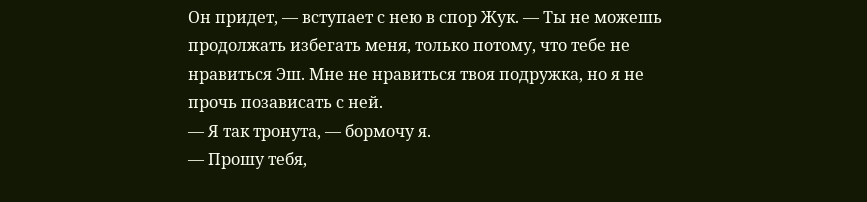Он придет, — вступает с нею в спор Жук. — Ты не можешь продолжать избегать меня, только потому, что тебе не нравиться Эш. Мне не нравиться твоя подружка, но я не прочь позависать с ней.
— Я так тронута, — бормочу я.
— Прошу тебя,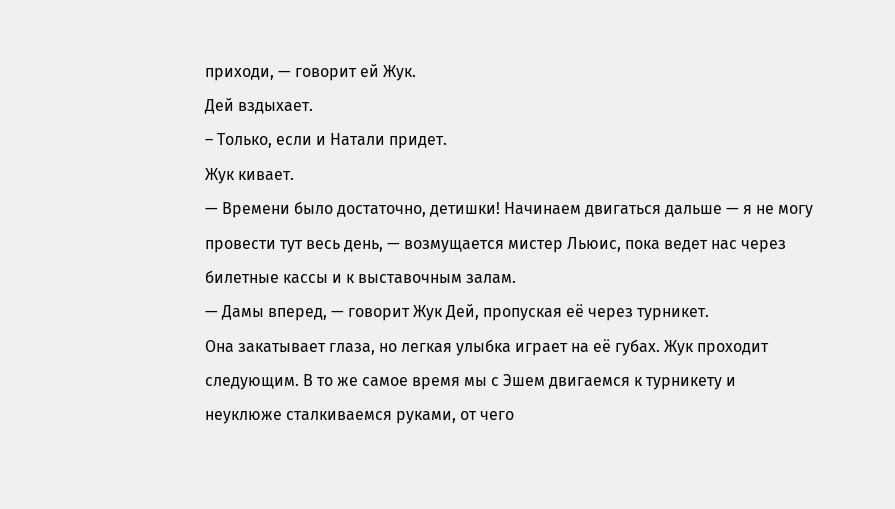приходи, — говорит ей Жук.
Дей вздыхает.
– Только, если и Натали придет.
Жук кивает.
— Времени было достаточно, детишки! Начинаем двигаться дальше — я не могу провести тут весь день, — возмущается мистер Льюис, пока ведет нас через билетные кассы и к выставочным залам.
— Дамы вперед, — говорит Жук Дей, пропуская её через турникет.
Она закатывает глаза, но легкая улыбка играет на её губах. Жук проходит следующим. В то же самое время мы с Эшем двигаемся к турникету и неуклюже сталкиваемся руками, от чего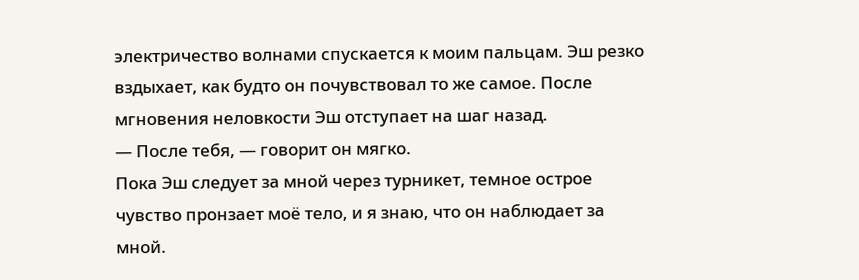электричество волнами спускается к моим пальцам. Эш резко вздыхает, как будто он почувствовал то же самое. После мгновения неловкости Эш отступает на шаг назад.
— После тебя, — говорит он мягко.
Пока Эш следует за мной через турникет, темное острое чувство пронзает моё тело, и я знаю, что он наблюдает за мной.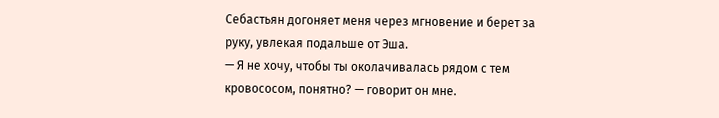Себастьян догоняет меня через мгновение и берет за руку, увлекая подальше от Эша.
— Я не хочу, чтобы ты околачивалась рядом с тем кровососом, понятно? — говорит он мне.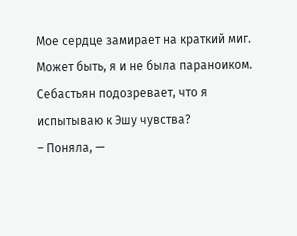Мое сердце замирает на краткий миг. Может быть, я и не была параноиком. Себастьян подозревает, что я испытываю к Эшу чувства?
– Поняла, —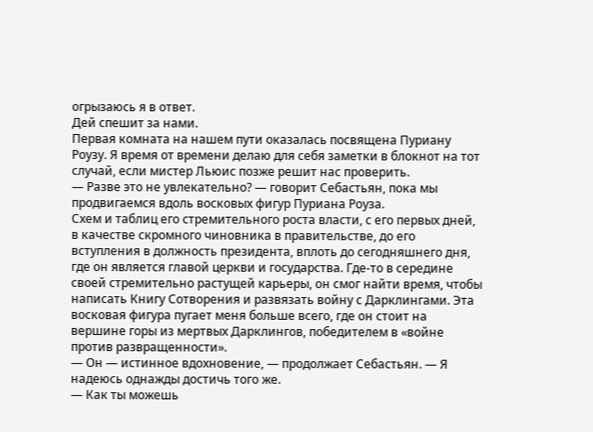огрызаюсь я в ответ.
Дей спешит за нами.
Первая комната на нашем пути оказалась посвящена Пуриану Роузу. Я время от времени делаю для себя заметки в блокнот на тот случай, если мистер Льюис позже решит нас проверить.
— Разве это не увлекательно? — говорит Себастьян, пока мы продвигаемся вдоль восковых фигур Пуриана Роуза.
Схем и таблиц его стремительного роста власти, с его первых дней, в качестве скромного чиновника в правительстве, до его вступления в должность президента, вплоть до сегодняшнего дня, где он является главой церкви и государства. Где-то в середине своей стремительно растущей карьеры, он смог найти время, чтобы написать Книгу Сотворения и развязать войну с Дарклингами. Эта восковая фигура пугает меня больше всего, где он стоит на вершине горы из мертвых Дарклингов, победителем в «войне против развращенности».
— Он — истинное вдохновение, — продолжает Себастьян. — Я надеюсь однажды достичь того же.
— Как ты можешь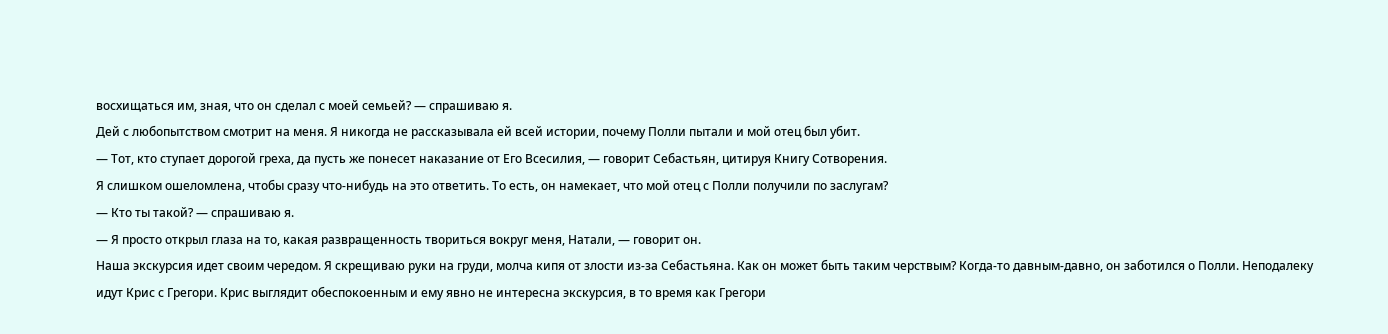восхищаться им, зная, что он сделал с моей семьей? — спрашиваю я.
Дей с любопытством смотрит на меня. Я никогда не рассказывала ей всей истории, почему Полли пытали и мой отец был убит.
— Тот, кто ступает дорогой греха, да пусть же понесет наказание от Его Всесилия, — говорит Себастьян, цитируя Книгу Сотворения.
Я слишком ошеломлена, чтобы сразу что-нибудь на это ответить. То есть, он намекает, что мой отец с Полли получили по заслугам?
— Кто ты такой? — спрашиваю я.
— Я просто открыл глаза на то, какая развращенность твориться вокруг меня, Натали, — говорит он.
Наша экскурсия идет своим чередом. Я скрещиваю руки на груди, молча кипя от злости из-за Себастьяна. Как он может быть таким черствым? Когда-то давным-давно, он заботился о Полли. Неподалеку идут Крис с Грегори. Крис выглядит обеспокоенным и ему явно не интересна экскурсия, в то время как Грегори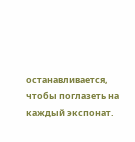останавливается, чтобы поглазеть на каждый экспонат.